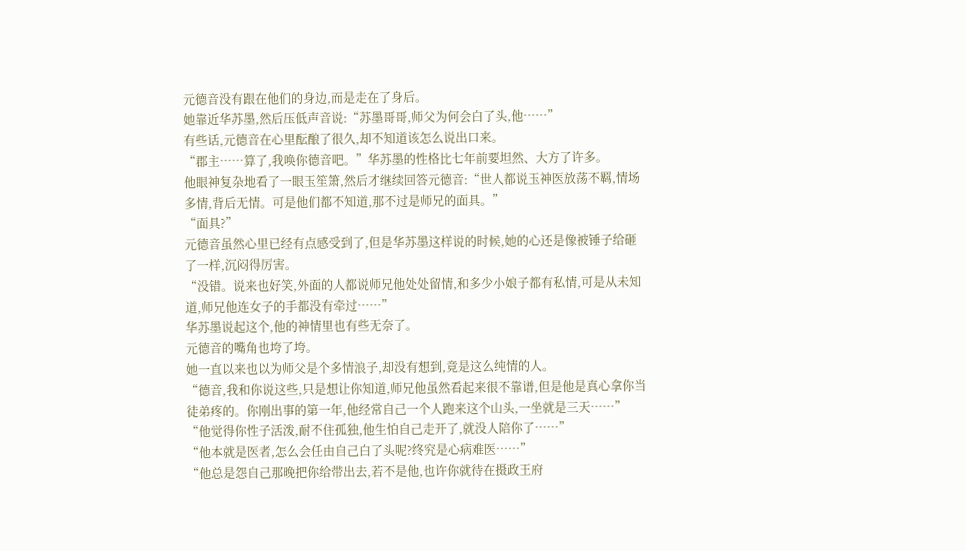元德音没有跟在他们的身边,而是走在了身后。
她靠近华苏墨,然后压低声音说:“苏墨哥哥,师父为何会白了头,他……”
有些话,元德音在心里酝酿了很久,却不知道该怎么说出口来。
“郡主……算了,我唤你德音吧。”华苏墨的性格比七年前要坦然、大方了许多。
他眼神复杂地看了一眼玉笙箫,然后才继续回答元德音:“世人都说玉神医放荡不羁,情场多情,背后无情。可是他们都不知道,那不过是师兄的面具。”
“面具?”
元德音虽然心里已经有点感受到了,但是华苏墨这样说的时候,她的心还是像被锤子给砸了一样,沉闷得厉害。
“没错。说来也好笑,外面的人都说师兄他处处留情,和多少小娘子都有私情,可是从未知道,师兄他连女子的手都没有牵过……”
华苏墨说起这个,他的神情里也有些无奈了。
元德音的嘴角也垮了垮。
她一直以来也以为师父是个多情浪子,却没有想到,竟是这么纯情的人。
“德音,我和你说这些,只是想让你知道,师兄他虽然看起来很不靠谱,但是他是真心拿你当徒弟疼的。你刚出事的第一年,他经常自己一个人跑来这个山头,一坐就是三天……”
“他觉得你性子活泼,耐不住孤独,他生怕自己走开了,就没人陪你了……”
“他本就是医者,怎么会任由自己白了头呢?终究是心病难医……”
“他总是怨自己那晚把你给带出去,若不是他,也许你就待在摄政王府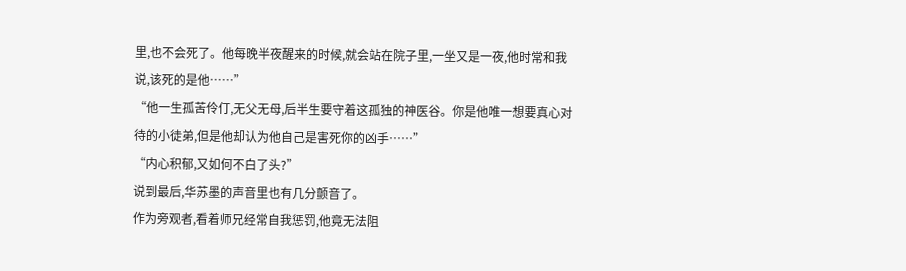里,也不会死了。他每晚半夜醒来的时候,就会站在院子里,一坐又是一夜,他时常和我说,该死的是他……”
“他一生孤苦伶仃,无父无母,后半生要守着这孤独的神医谷。你是他唯一想要真心对待的小徒弟,但是他却认为他自己是害死你的凶手……”
“内心积郁,又如何不白了头?”
说到最后,华苏墨的声音里也有几分颤音了。
作为旁观者,看着师兄经常自我惩罚,他竟无法阻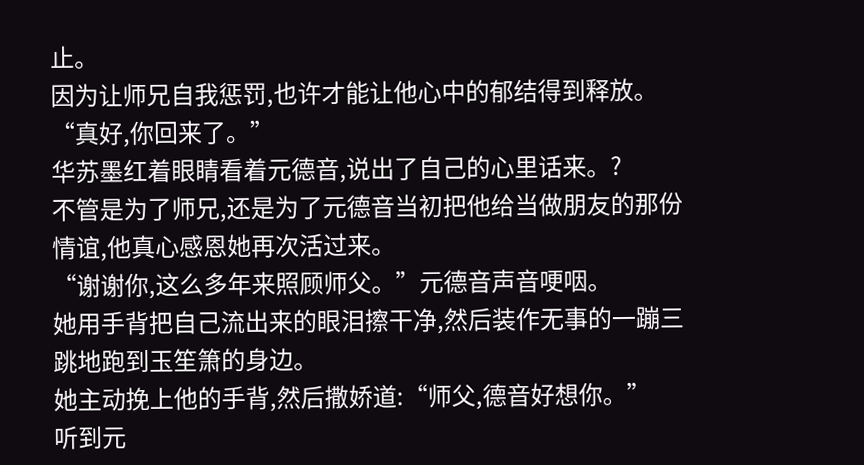止。
因为让师兄自我惩罚,也许才能让他心中的郁结得到释放。
“真好,你回来了。”
华苏墨红着眼睛看着元德音,说出了自己的心里话来。?
不管是为了师兄,还是为了元德音当初把他给当做朋友的那份情谊,他真心感恩她再次活过来。
“谢谢你,这么多年来照顾师父。”元德音声音哽咽。
她用手背把自己流出来的眼泪擦干净,然后装作无事的一蹦三跳地跑到玉笙箫的身边。
她主动挽上他的手背,然后撒娇道:“师父,德音好想你。”
听到元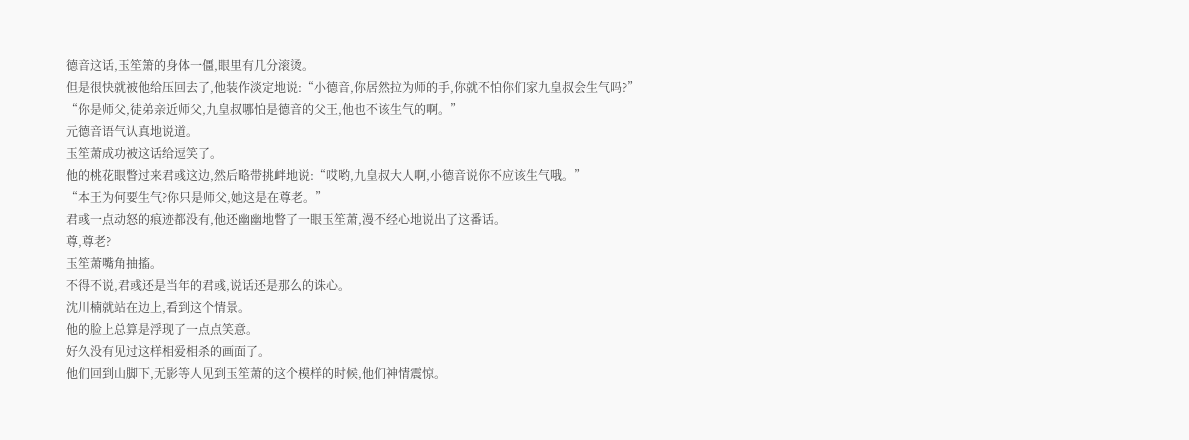德音这话,玉笙箫的身体一僵,眼里有几分滚烫。
但是很快就被他给压回去了,他装作淡定地说:“小德音,你居然拉为师的手,你就不怕你们家九皇叔会生气吗?”
“你是师父,徒弟亲近师父,九皇叔哪怕是德音的父王,他也不该生气的啊。”
元德音语气认真地说道。
玉笙萧成功被这话给逗笑了。
他的桃花眼瞥过来君彧这边,然后略带挑衅地说:“哎哟,九皇叔大人啊,小德音说你不应该生气哦。”
“本王为何要生气?你只是师父,她这是在尊老。”
君彧一点动怒的痕迹都没有,他还幽幽地瞥了一眼玉笙萧,漫不经心地说出了这番话。
尊,尊老?
玉笙萧嘴角抽搐。
不得不说,君彧还是当年的君彧,说话还是那么的诛心。
沈川楠就站在边上,看到这个情景。
他的脸上总算是浮现了一点点笑意。
好久没有见过这样相爱相杀的画面了。
他们回到山脚下,无影等人见到玉笙萧的这个模样的时候,他们神情震惊。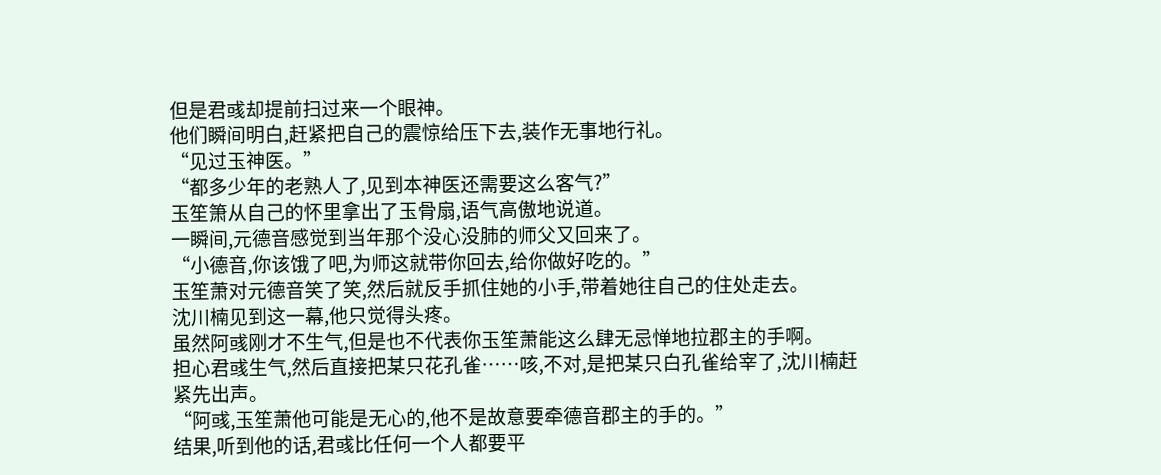但是君彧却提前扫过来一个眼神。
他们瞬间明白,赶紧把自己的震惊给压下去,装作无事地行礼。
“见过玉神医。”
“都多少年的老熟人了,见到本神医还需要这么客气?”
玉笙箫从自己的怀里拿出了玉骨扇,语气高傲地说道。
一瞬间,元德音感觉到当年那个没心没肺的师父又回来了。
“小德音,你该饿了吧,为师这就带你回去,给你做好吃的。”
玉笙萧对元德音笑了笑,然后就反手抓住她的小手,带着她往自己的住处走去。
沈川楠见到这一幕,他只觉得头疼。
虽然阿彧刚才不生气,但是也不代表你玉笙萧能这么肆无忌惮地拉郡主的手啊。
担心君彧生气,然后直接把某只花孔雀……咳,不对,是把某只白孔雀给宰了,沈川楠赶紧先出声。
“阿彧,玉笙萧他可能是无心的,他不是故意要牵德音郡主的手的。”
结果,听到他的话,君彧比任何一个人都要平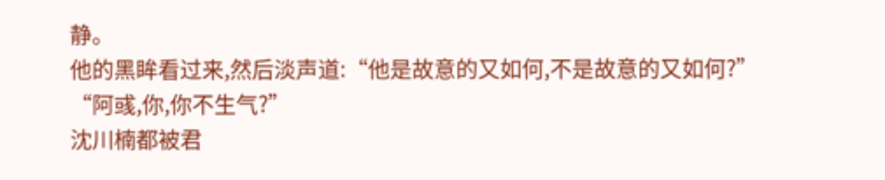静。
他的黑眸看过来,然后淡声道:“他是故意的又如何,不是故意的又如何?”
“阿彧,你,你不生气?”
沈川楠都被君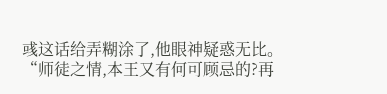彧这话给弄糊涂了,他眼神疑惑无比。
“师徒之情,本王又有何可顾忌的?再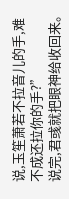说,玉笙萧若不拉音儿的手,难不成还拉你的手?”
说完,君彧就把眼神给收回来。